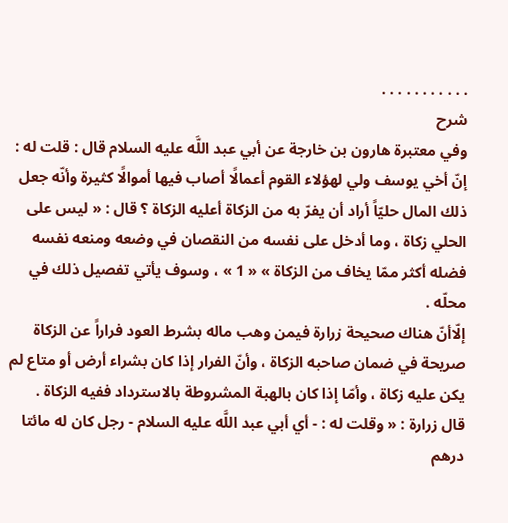. . . . . . . . . . .
شرح
وفي معتبرة هارون بن خارجة عن أبي عبد اللَّه عليه السلام قال : قلت له : إنّ أخي يوسف ولي لهؤلاء القوم أعمالًا أصاب فيها أموالًا كثيرة وأنّه جعل ذلك المال حليّاً أراد أن يفرّ به من الزكاة أعليه الزكاة ؟ قال : « ليس على الحلي زكاة ، وما أدخل على نفسه من النقصان في وضعه ومنعه نفسه فضله أكثر ممّا يخاف من الزكاة » « 1 » ، وسوف يأتي تفصيل ذلك في محلّه .
إلّاأنّ هناك صحيحة زرارة فيمن وهب ماله بشرط العود فراراً عن الزكاة صريحة في ضمان صاحبه الزكاة ، وأنّ الفرار إذا كان بشراء أرض أو متاع لم يكن عليه زكاة ، وأمّا إذا كان بالهبة المشروطة بالاسترداد ففيه الزكاة .
قال زرارة : « وقلت له : - أي أبي عبد اللَّه عليه السلام - رجل كان له مائتا درهم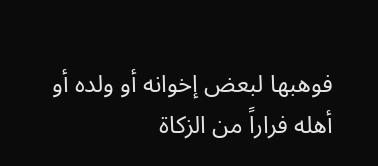فوهبها لبعض إخوانه أو ولده أو أهله فراراً من الزكاة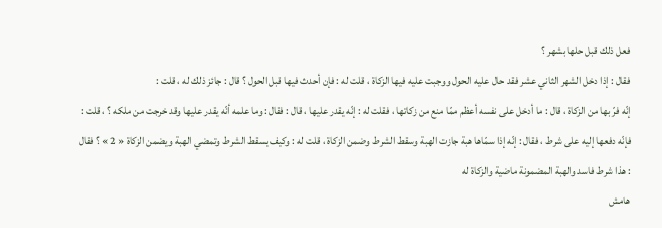فعل ذلك قبل حلها بشهر ؟
فقال : إذا دخل الشهر الثاني عشر فقد حال عليه الحول ووجبت عليه فيها الزكاة ، قلت له : فإن أحدث فيها قبل الحول ؟ قال : جائز ذلك له ، قلت :
إنّه فرّ بها من الزكاة ، قال : ما أدخل على نفسه أعظم ممّا منع من زكاتها ، فقلت له : إنّه يقدر عليها ، قال : فقال : وما علمه أنّه يقدر عليها وقد خرجت من ملكه ؟ ، قلت : فإنّه دفعها إليه على شرط ، فقال : إنّه إذا سمّاها هبة جازت الهبة وسقط الشرط وضمن الزكاة ، قلت له : وكيف يسقط الشرط وتمضي الهبة ويضمن الزكاة « 2 » ؟ فقال : هذا شرط فاسد والهبة المضمونة ماضية والزكاة له
هامش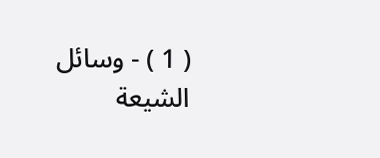( 1 ) - وسائل الشيعة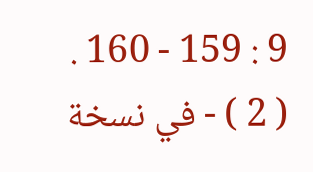9 : 159 - 160 .
( 2 ) - في نسخة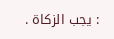: يجب الزكاة .